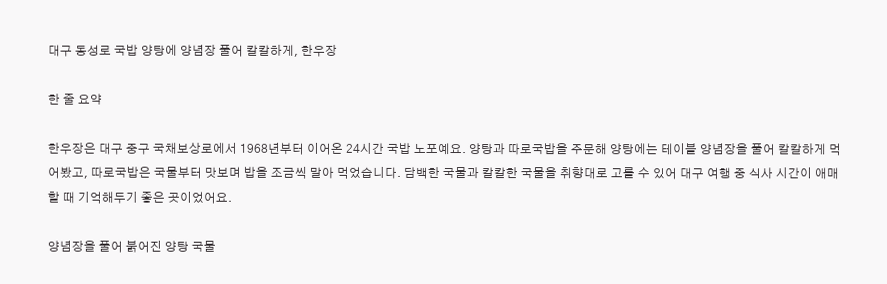대구 동성로 국밥 양탕에 양념장 풀어 칼칼하게, 한우장

한 줄 요약

한우장은 대구 중구 국채보상로에서 1968년부터 이어온 24시간 국밥 노포예요. 양탕과 따로국밥을 주문해 양탕에는 테이블 양념장을 풀어 칼칼하게 먹어봤고, 따로국밥은 국물부터 맛보며 밥을 조금씩 말아 먹었습니다. 담백한 국물과 칼칼한 국물을 취향대로 고를 수 있어 대구 여행 중 식사 시간이 애매할 때 기억해두기 좋은 곳이었어요.

양념장을 풀어 붉어진 양탕 국물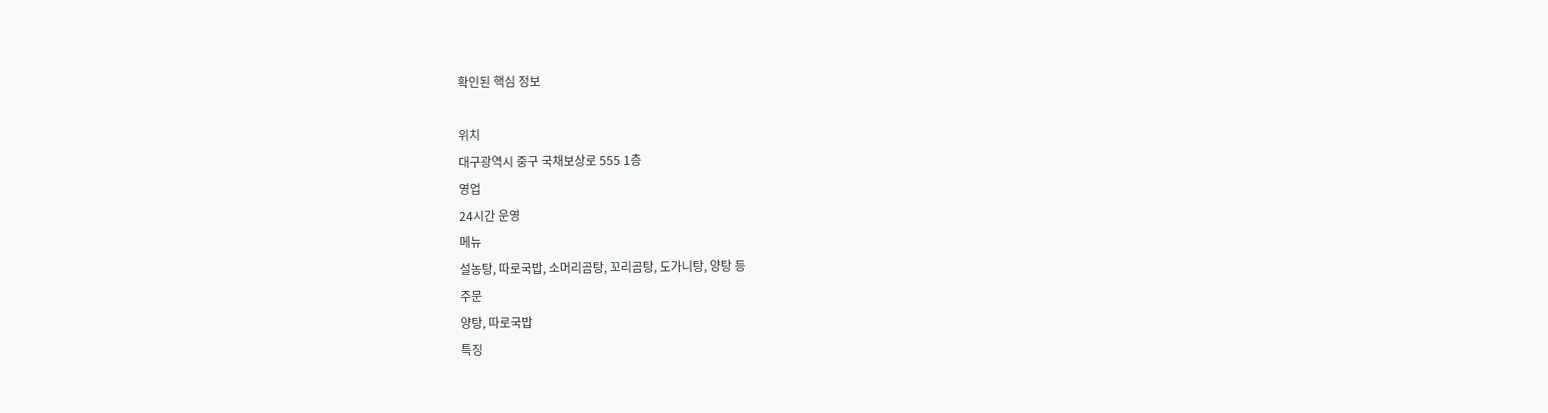확인된 핵심 정보

위치
대구광역시 중구 국채보상로 555 1층
영업
24시간 운영
메뉴
설농탕, 따로국밥, 소머리곰탕, 꼬리곰탕, 도가니탕, 양탕 등
주문
양탕, 따로국밥
특징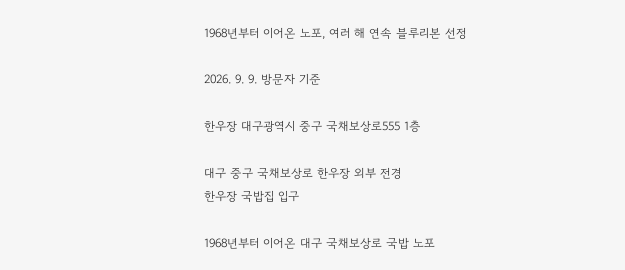1968년부터 이어온 노포, 여러 해 연속 블루리본 선정

2026. 9. 9. 방문자 기준

한우장 대구광역시 중구 국채보상로555 1층

대구 중구 국채보상로 한우장 외부 전경
한우장 국밥집 입구

1968년부터 이어온 대구 국채보상로 국밥 노포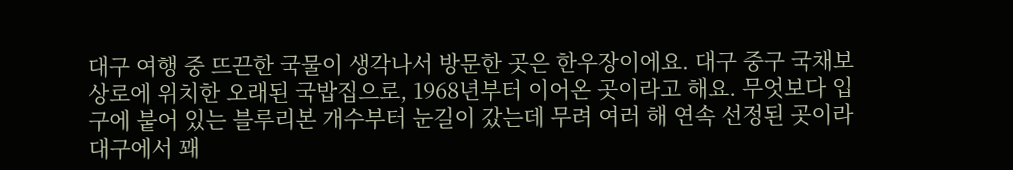대구 여행 중 뜨끈한 국물이 생각나서 방문한 곳은 한우장이에요. 대구 중구 국채보상로에 위치한 오래된 국밥집으로, 1968년부터 이어온 곳이라고 해요. 무엇보다 입구에 붙어 있는 블루리본 개수부터 눈길이 갔는데 무려 여러 해 연속 선정된 곳이라 대구에서 꽤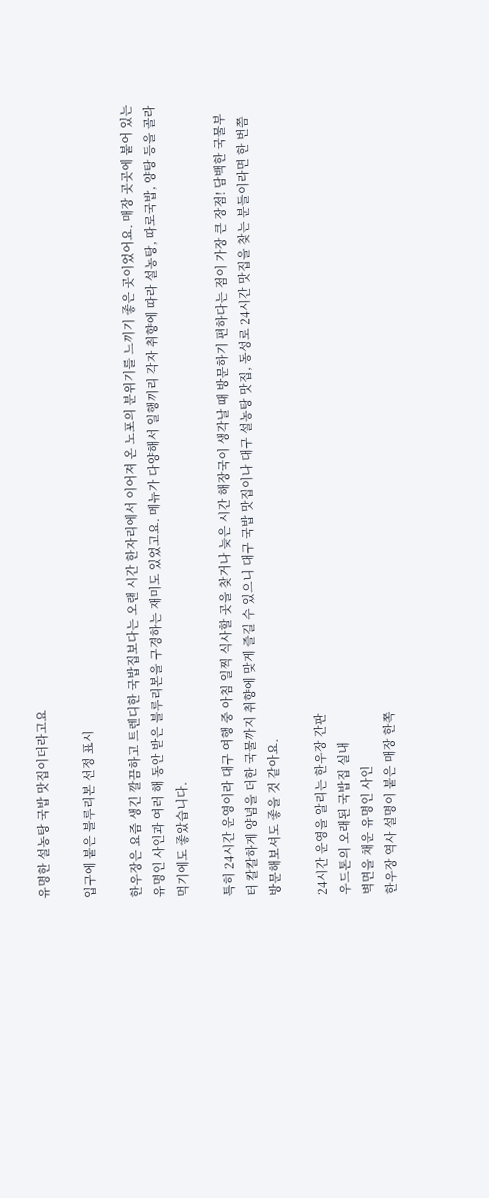유명한 설농탕 국밥 맛집이더라고요

입구에 붙은 블루리본 선정 표시

한우장은 요즘 생긴 깔끔하고 트렌디한 국밥집보다는 오랜 시간 한자리에서 이어져 온 노포의 분위기를 느끼기 좋은 곳이었어요. 매장 곳곳에 붙어 있는 유명인 사인과 여러 해 동안 받은 블루리본을 구경하는 재미도 있었고요. 메뉴가 다양해서 일행끼리 각자 취향에 따라 설농탕, 따로국밥, 양탕 등을 골라 먹기에도 좋았습니다.

특히 24시간 운영이라 대구 여행 중 아침 일찍 식사할 곳을 찾거나 늦은 시간 해장국이 생각날 때 방문하기 편하다는 점이 가장 큰 장점! 담백한 국물부터 칼칼하게 양념을 더한 국물까지 취향에 맞게 즐길 수 있으니 대구 국밥 맛집이나 대구 설농탕 맛집, 동성로 24시간 맛집을 찾는 분들이라면 한 번쯤 방문해보셔도 좋을 것 같아요.

24시간 운영을 알리는 한우장 간판
우드톤의 오래된 국밥집 실내
벽면을 채운 유명인 사인
한우장 역사 설명이 붙은 매장 한쪽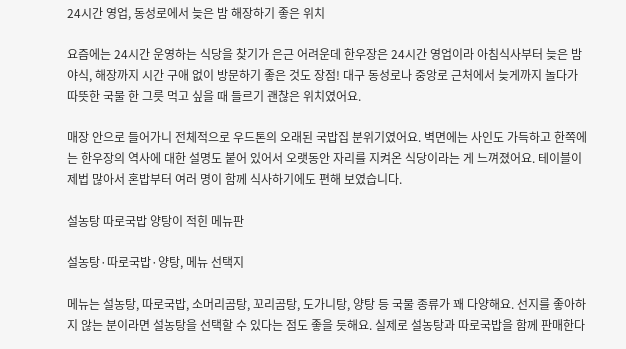24시간 영업, 동성로에서 늦은 밤 해장하기 좋은 위치

요즘에는 24시간 운영하는 식당을 찾기가 은근 어려운데 한우장은 24시간 영업이라 아침식사부터 늦은 밤 야식, 해장까지 시간 구애 없이 방문하기 좋은 것도 장점! 대구 동성로나 중앙로 근처에서 늦게까지 놀다가 따뜻한 국물 한 그릇 먹고 싶을 때 들르기 괜찮은 위치였어요.

매장 안으로 들어가니 전체적으로 우드톤의 오래된 국밥집 분위기였어요. 벽면에는 사인도 가득하고 한쪽에는 한우장의 역사에 대한 설명도 붙어 있어서 오랫동안 자리를 지켜온 식당이라는 게 느껴졌어요. 테이블이 제법 많아서 혼밥부터 여러 명이 함께 식사하기에도 편해 보였습니다.

설농탕 따로국밥 양탕이 적힌 메뉴판

설농탕·따로국밥·양탕, 메뉴 선택지

메뉴는 설농탕, 따로국밥, 소머리곰탕, 꼬리곰탕, 도가니탕, 양탕 등 국물 종류가 꽤 다양해요. 선지를 좋아하지 않는 분이라면 설농탕을 선택할 수 있다는 점도 좋을 듯해요. 실제로 설농탕과 따로국밥을 함께 판매한다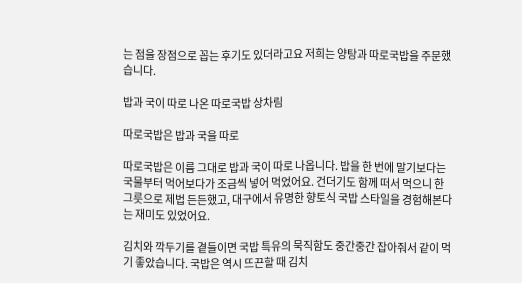는 점을 장점으로 꼽는 후기도 있더라고요 저희는 양탕과 따로국밥을 주문했습니다.

밥과 국이 따로 나온 따로국밥 상차림

따로국밥은 밥과 국을 따로

따로국밥은 이름 그대로 밥과 국이 따로 나옵니다. 밥을 한 번에 말기보다는 국물부터 먹어보다가 조금씩 넣어 먹었어요. 건더기도 함께 떠서 먹으니 한 그릇으로 제법 든든했고, 대구에서 유명한 향토식 국밥 스타일을 경험해본다는 재미도 있었어요.

김치와 깍두기를 곁들이면 국밥 특유의 묵직함도 중간중간 잡아줘서 같이 먹기 좋았습니다. 국밥은 역시 뜨끈할 때 김치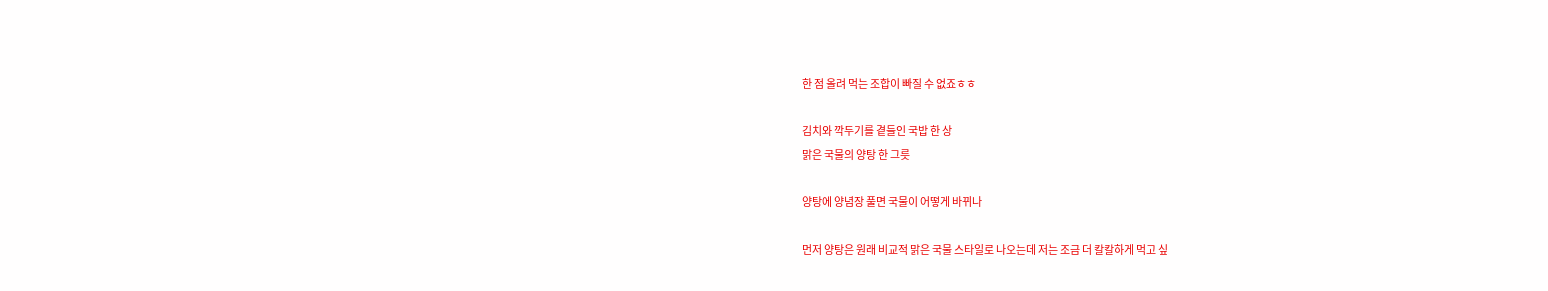한 점 올려 먹는 조합이 빠질 수 없죠ㅎㅎ

김치와 깍두기를 곁들인 국밥 한 상
맑은 국물의 양탕 한 그릇

양탕에 양념장 풀면 국물이 어떻게 바뀌나

먼저 양탕은 원래 비교적 맑은 국물 스타일로 나오는데 저는 조금 더 칼칼하게 먹고 싶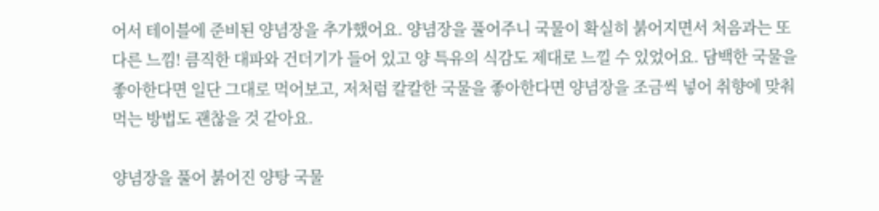어서 테이블에 준비된 양념장을 추가했어요. 양념장을 풀어주니 국물이 확실히 붉어지면서 처음과는 또 다른 느낌! 큼직한 대파와 건더기가 들어 있고 양 특유의 식감도 제대로 느낄 수 있었어요. 담백한 국물을 좋아한다면 일단 그대로 먹어보고, 저처럼 칼칼한 국물을 좋아한다면 양념장을 조금씩 넣어 취향에 맞춰 먹는 방법도 괜찮을 것 같아요.

양념장을 풀어 붉어진 양탕 국물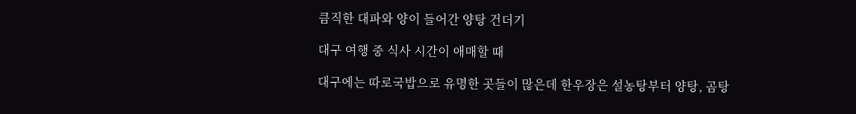큼직한 대파와 양이 들어간 양탕 건더기

대구 여행 중 식사 시간이 애매할 때

대구에는 따로국밥으로 유명한 곳들이 많은데 한우장은 설농탕부터 양탕, 곰탕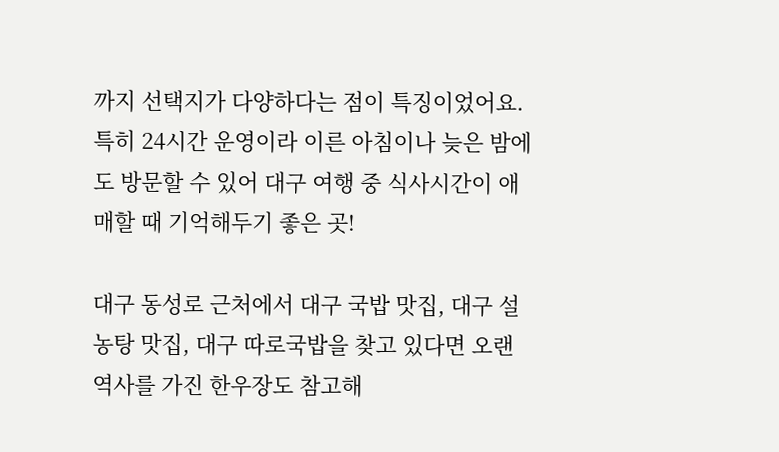까지 선택지가 다양하다는 점이 특징이었어요. 특히 24시간 운영이라 이른 아침이나 늦은 밤에도 방문할 수 있어 대구 여행 중 식사시간이 애매할 때 기억해두기 좋은 곳!

대구 동성로 근처에서 대구 국밥 맛집, 대구 설농탕 맛집, 대구 따로국밥을 찾고 있다면 오랜 역사를 가진 한우장도 참고해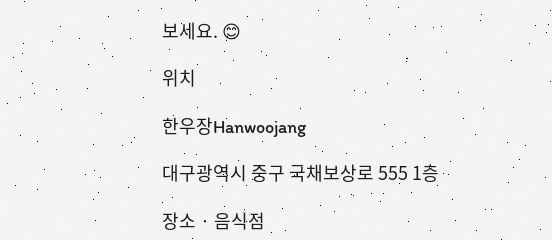보세요. 😊

위치

한우장Hanwoojang

대구광역시 중구 국채보상로 555 1층

장소 · 음식점